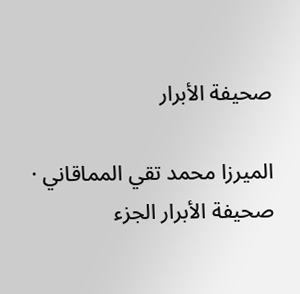صحيفة الأبرار

الميرزا محمد تقي المماقاني · صحيفة الأبرار الجزء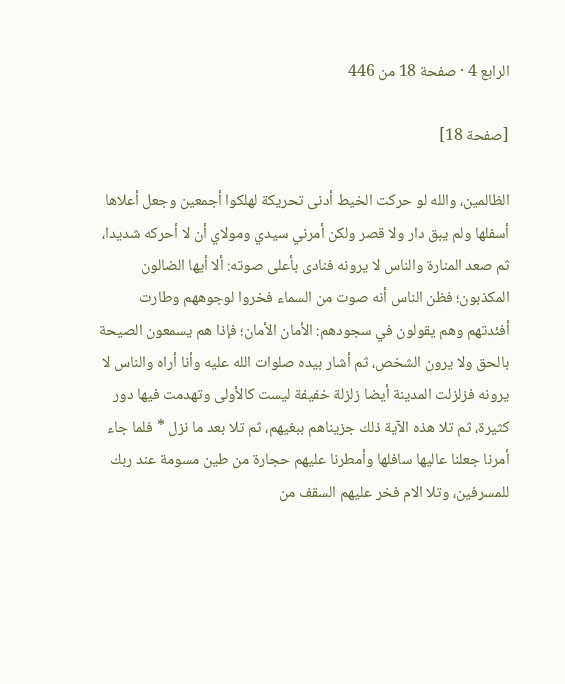الرابع 4 · صفحة 18 من 446

[صفحة 18]

الظالمين، والله لو حركت الخيط أدنى تحريكة لهلكوا أجمعين وجعل أعلاها أسفلها ولم يبق دار ولا قصر ولكن أمرني سيدي ومولاي أن لا أحركه شديدا، ثم صعد المنارة والناس لا يرونه فنادى بأعلى صوته: ألا أيها الضالون المكذبون؛ فظن الناس أنه صوت من السماء فخروا لوجوههم وطارت أفئدتهم وهم يقولون في سجودهم: الأمان الأمان؛ فإذا هم يسمعون الصيحة بالحق ولا يرون الشخص، ثم أشار بيده صلوات الله عليه وأنا أراه والناس لا يرونه فزلزلت المدينة أيضا زلزلة خفيفة ليست كالأولى وتهدمت فيها دور كثيرة، ثم تلا هذه الآية ذلك جزيناهم ببغيهم، ثم تلا بعد ما نزل * فلما جاء أمرنا جعلنا عاليها سافلها وأمطرنا عليهم حجارة من طين مسومة عند ربك للمسرفين، وتلا الام فخر عليهم السقف من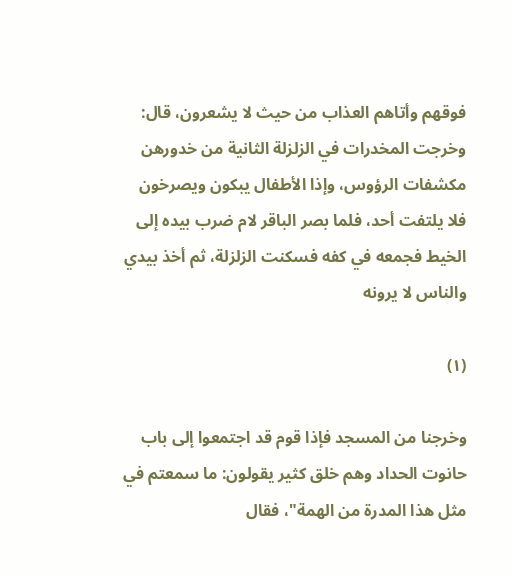فوقهم وأتاهم العذاب من حيث لا يشعرون، قال: وخرجت المخدرات في الزلزلة الثانية من خدورهن مكشفات الرؤوس، وإذا الأطفال يبكون ويصرخون فلا يلتفت أحد، فلما بصر الباقر لام ضرب بيده إلى الخيط فجمعه في كفه فسكنت الزلزلة، ثم أخذ بيدي والناس لا يرونه

(۱)

وخرجنا من المسجد فإذا قوم قد اجتمعوا إلى باب حانوت الحداد وهم خلق كثير يقولون: ما سمعتم في مثل هذا المدرة من الهمة"، فقال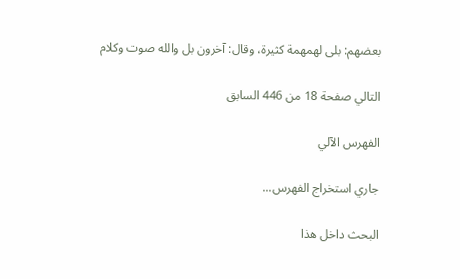بعضهم: بلى لهمهمة كثيرة، وقال: آخرون بل والله صوت وكلام

التالي صفحة 18 من 446 السابق

الفهرس الآلي

جاري استخراج الفهرس...

البحث داخل هذا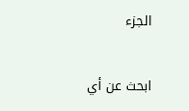الجزء

ابحث عن أي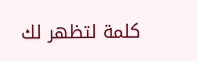كلمة لتظهر لك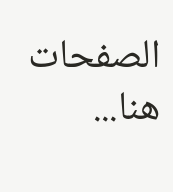الصفحات هنا...